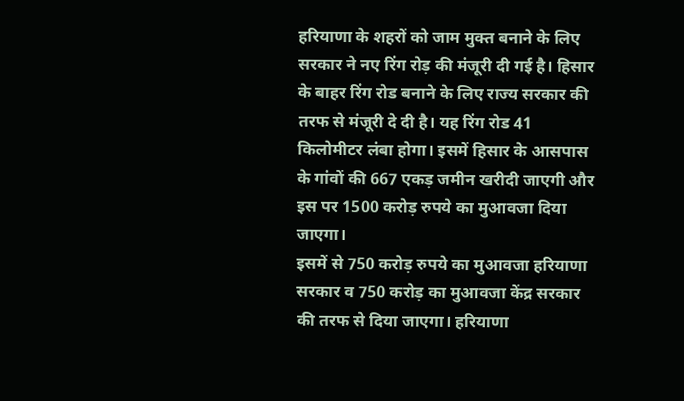हरियाणा के शहरों को जाम मुक्त बनाने के लिए सरकार ने नए रिंग रोड़ की मंजूरी दी गई है। हिसार के बाहर रिंग रोड बनाने के लिए राज्य सरकार की तरफ से मंजूरी दे दी है। यह रिंग रोड 41 किलोमीटर लंबा होगा। इसमें हिसार के आसपास के गांवों की 667 एकड़ जमीन खरीदी जाएगी और इस पर 1500 करोड़ रुपये का मुआवजा दिया जाएगा।
इसमें से 750 करोड़ रुपये का मुआवजा हरियाणा सरकार व 750 करोड़ का मुआवजा केंद्र सरकार की तरफ से दिया जाएगा। हरियाणा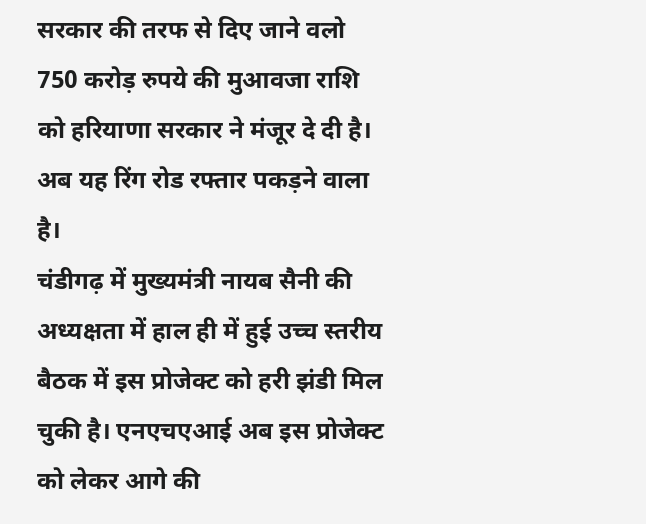सरकार की तरफ से दिए जाने वलो 750 करोड़ रुपये की मुआवजा राशि को हरियाणा सरकार ने मंजूर दे दी है। अब यह रिंग रोड रफ्तार पकड़ने वाला है।
चंडीगढ़ में मुख्यमंत्री नायब सैनी की अध्यक्षता में हाल ही में हुई उच्च स्तरीय बैठक में इस प्रोजेक्ट को हरी झंडी मिल चुकी है। एनएचएआई अब इस प्रोजेक्ट को लेकर आगे की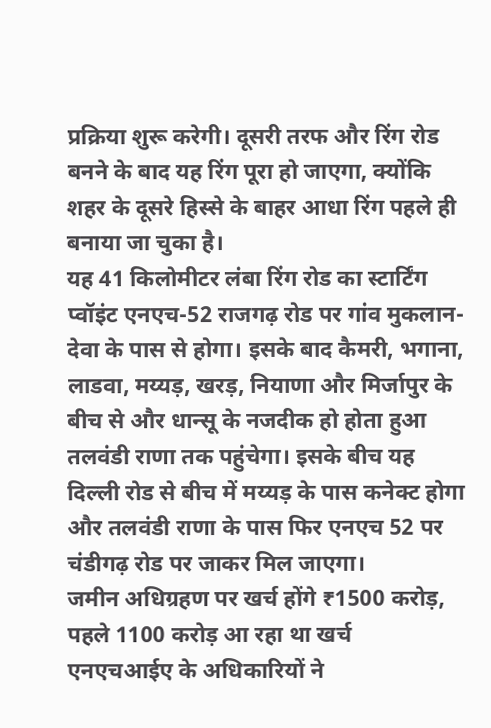प्रक्रिया शुरू करेगी। दूसरी तरफ और रिंग रोड बनने के बाद यह रिंग पूरा हो जाएगा, क्योंकि शहर के दूसरे हिस्से के बाहर आधा रिंग पहले ही बनाया जा चुका है।
यह 41 किलोमीटर लंबा रिंग रोड का स्टार्टिंग प्वॉइंट एनएच-52 राजगढ़ रोड पर गांव मुकलान-देवा के पास से होगा। इसके बाद कैमरी, भगाना, लाडवा, मय्यड़, खरड़, नियाणा और मिर्जापुर के बीच से और धान्सू के नजदीक हो होता हुआ तलवंडी राणा तक पहुंचेगा। इसके बीच यह दिल्ली रोड से बीच में मय्यड़ के पास कनेक्ट होगा और तलवंडी राणा के पास फिर एनएच 52 पर चंडीगढ़ रोड पर जाकर मिल जाएगा।
जमीन अधिग्रहण पर खर्च होंगे ₹1500 करोड़, पहले 1100 करोड़ आ रहा था खर्च
एनएचआईए के अधिकारियों ने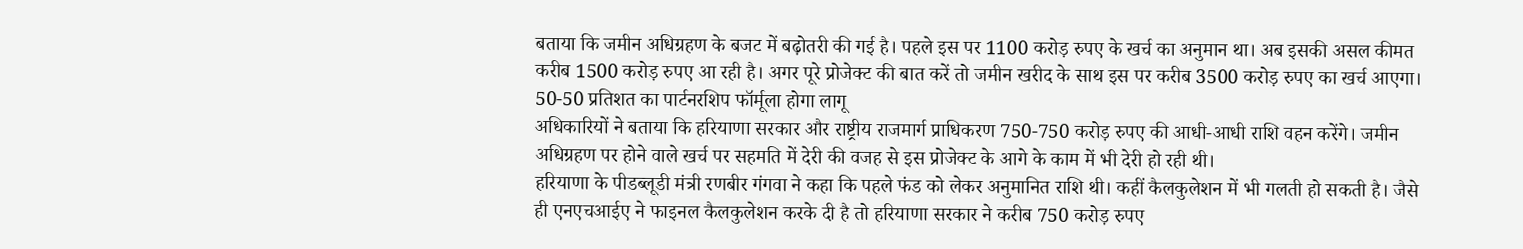बताया कि जमीन अधिग्रहण के बजट में बढ़ोतरी की गई है। पहले इस पर 1100 करोड़ रुपए के खर्च का अनुमान था। अब इसकी असल कीमत करीब 1500 करोड़ रुपए आ रही है। अगर पूरे प्रोजेक्ट की बात करें तो जमीन खरीद के साथ इस पर करीब 3500 करोड़ रुपए का खर्च आएगा।
50-50 प्रतिशत का पार्टनरशिप फॉर्मूला होगा लागू
अधिकारियों ने बताया कि हरियाणा सरकार और राष्ट्रीय राजमार्ग प्राधिकरण 750-750 करोड़ रुपए की आधी-आधी राशि वहन करेंगे। जमीन अधिग्रहण पर होने वाले खर्च पर सहमति में देरी की वजह से इस प्रोजेक्ट के आगे के काम में भी देरी हो रही थी।
हरियाणा के पीडब्लूडी मंत्री रणबीर गंगवा ने कहा कि पहले फंड को लेकर अनुमानित राशि थी। कहीं कैलकुलेशन में भी गलती हो सकती है। जैसे ही एनएचआईए ने फाइनल कैलकुलेशन करके दी है तो हरियाणा सरकार ने करीब 750 करोड़ रुपए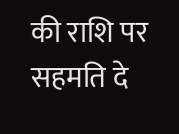की राशि पर सहमति दे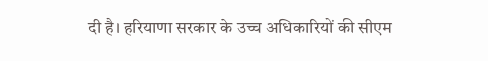दी है। हरियाणा सरकार के उच्च अधिकारियों की सीएम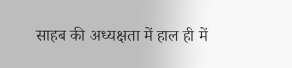साहब की अध्यक्षता में हाल ही में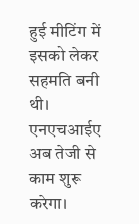हुई मीटिंग में इसको लेकर सहमति बनी थी। एनएचआईए अब तेजी से काम शुरू करेगा।